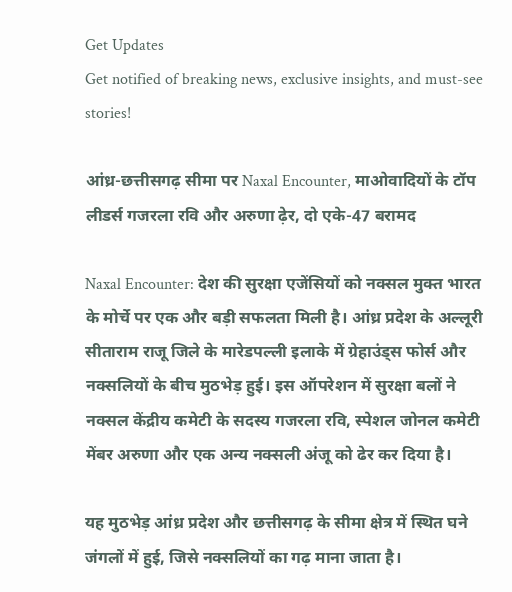Get Updates
Get notified of breaking news, exclusive insights, and must-see stories!

आंध्र-छत्तीसगढ़ सीमा पर Naxal Encounter, माओवादियों के टॉप लीडर्स गजरला रवि और अरुणा ढ़ेर, दो एके-47 बरामद

Naxal Encounter: देश की सुरक्षा एजेंसियों को नक्सल मुक्त भारत के मोर्चे पर एक और बड़ी सफलता मिली है। आंध्र प्रदेश के अल्लूरी सीताराम राजू जिले के मारेडपल्ली इलाके में ग्रेहाउंड्स फोर्स और नक्सलियों के बीच मुठभेड़ हुई। इस ऑपरेशन में सुरक्षा बलों ने नक्सल केंद्रीय कमेटी के सदस्य गजरला रवि, स्पेशल जोनल कमेटी मेंबर अरुणा और एक अन्य नक्सली अंजू को ढेर कर दिया है।

यह मुठभेड़ आंध्र प्रदेश और छत्तीसगढ़ के सीमा क्षेत्र में स्थित घने जंगलों में हुई, जिसे नक्सलियों का गढ़ माना जाता है।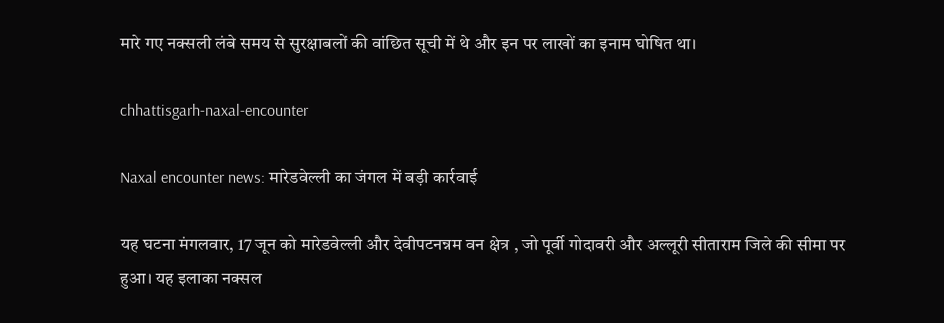मारे गए नक्सली लंबे समय से सुरक्षाबलों की वांछित सूची में थे और इन पर लाखों का इनाम घोषित था।

chhattisgarh-naxal-encounter

Naxal encounter news: मारेडवेल्ली का जंगल में बड़ी कार्रवाई

यह घटना मंगलवार, 17 जून को मारेडवेल्ली और देवीपटनन्नम वन क्षेत्र , जो पूर्वी गोदावरी और अल्लूरी सीताराम जिले की सीमा पर हुआ। यह इलाका नक्सल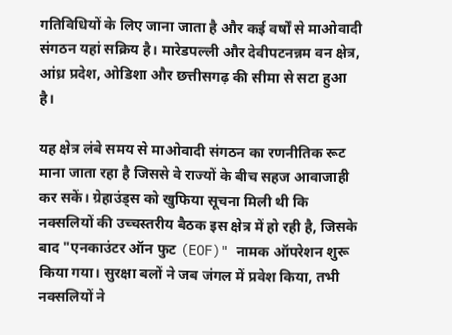गतिविधियों के लिए जाना जाता है और कई वर्षों से माओवादी संगठन यहां सक्रिय है। मारेडपल्ली और देवीपटनन्नम वन क्षेत्र, आंध्र प्रदेश, ओडिशा और छत्तीसगढ़ की सीमा से सटा हुआ है।

यह क्षेत्र लंबे समय से माओवादी संगठन का रणनीतिक रूट माना जाता रहा है जिससे वे राज्यों के बीच सहज आवाजाही कर सकें। ग्रेहाउंड्स को खुफिया सूचना मिली थी कि नक्सलियों की उच्चस्तरीय बैठक इस क्षेत्र में हो रही है, जिसके बाद "एनकाउंटर ऑन फुट (EOF)" नामक ऑपरेशन शुरू किया गया। सुरक्षा बलों ने जब जंगल में प्रवेश किया, तभी नक्सलियों ने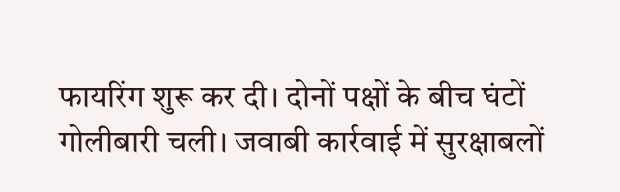फायरिंग शुरू कर दी। दोनों पक्षों के बीच घंटों गोलीबारी चली। जवाबी कार्रवाई में सुरक्षाबलों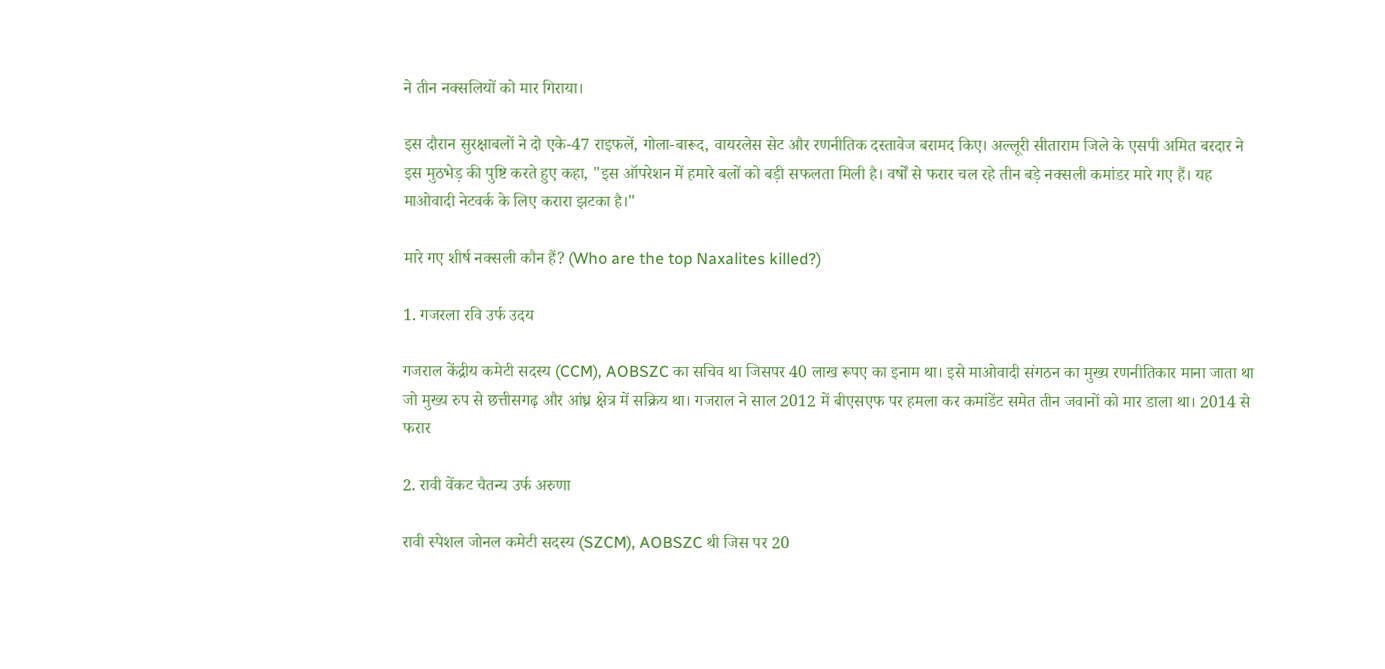ने तीन नक्सलियों को मार गिराया।

इस दौरान सुरक्षाबलों ने दो एके-47 राइफलें, गोला-बारूद, वायरलेस सेट और रणनीतिक दस्तावेज बरामद किए। अल्लूरी सीताराम जिले के एसपी अमित बरदार ने इस मुठभेड़ की पुष्टि करते हुए कहा, "इस ऑपरेशन में हमारे बलों को बड़ी सफलता मिली है। वर्षों से फरार चल रहे तीन बड़े नक्सली कमांडर मारे गए हैं। यह माओवादी नेटवर्क के लिए करारा झटका है।"

मारे गए शीर्ष नक्सली कौन हैं? (Who are the top Naxalites killed?)

1. गजरला रवि उर्फ उदय

गजराल केंद्रीय कमेटी सदस्य (CCM), AOBSZC का सचिव था जिसपर 40 लाख रूपए का इनाम था। इसे माओवादी संगठन का मुख्य रणनीतिकार माना जाता था जो मुख्य रुप से छत्तीसगढ़ और आंध्र क्षेत्र में सक्रिय था। गजराल ने साल 2012 में बीएसएफ पर हमला कर कमांडेंट समेत तीन जवानों को मार डाला था। 2014 से फरार

2. रावी वेंकट चैतन्य उर्फ अरुणा

रावी स्पेशल जोनल कमेटी सदस्य (SZCM), AOBSZC थी जिस पर 20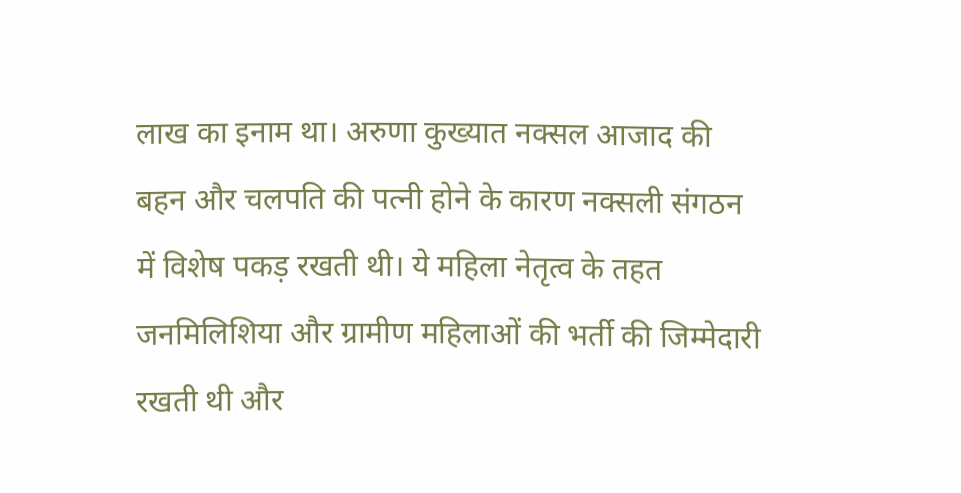लाख का इनाम था। अरुणा कुख्यात नक्सल आजाद की बहन और चलपति की पत्नी होने के कारण नक्सली संगठन में विशेष पकड़ रखती थी। ये महिला नेतृत्व के तहत जनमिलिशिया और ग्रामीण महिलाओं की भर्ती की जिम्मेदारी रखती थी और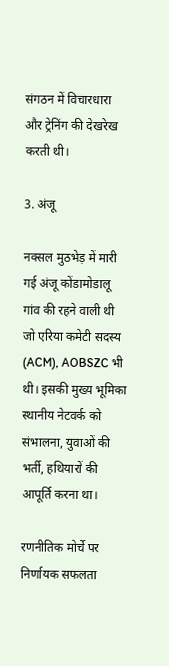संगठन में विचारधारा और ट्रेनिंग की देखरेख करती थी।

3. अंजू

नक्सल मुठभेड़ में मारी गई अंजू कोंडामोडालू गांव की रहने वाली थी जो एरिया कमेटी सदस्य (ACM), AOBSZC भी थी। इसकी मुख्य भूमिका स्थानीय नेटवर्क को संभालना, युवाओं की भर्ती, हथियारों की आपूर्ति करना था।

रणनीतिक मोर्चे पर निर्णायक सफलता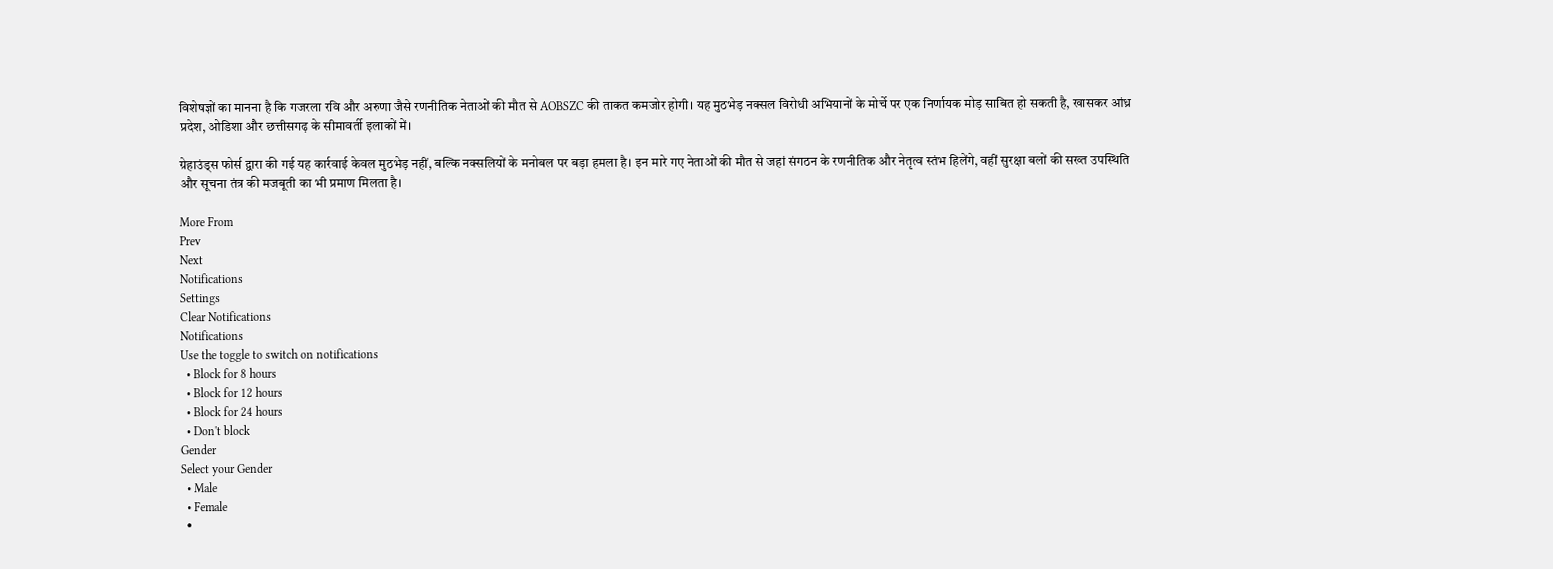विशेषज्ञों का मानना है कि गजरला रवि और अरुणा जैसे रणनीतिक नेताओं की मौत से AOBSZC की ताकत कमजोर होगी। यह मुठभेड़ नक्सल विरोधी अभियानों के मोर्चे पर एक निर्णायक मोड़ साबित हो सकती है, खासकर आंध्र प्रदेश, ओडिशा और छत्तीसगढ़ के सीमावर्ती इलाकों में।

ग्रेहाउंड्स फोर्स द्वारा की गई यह कार्रवाई केवल मुठभेड़ नहीं, बल्कि नक्सलियों के मनोबल पर बड़ा हमला है। इन मारे गए नेताओं की मौत से जहां संगठन के रणनीतिक और नेतृत्व स्तंभ हिलेंगे, वहीं सुरक्षा बलों की सख्त उपस्थिति और सूचना तंत्र की मजबूती का भी प्रमाण मिलता है।

More From
Prev
Next
Notifications
Settings
Clear Notifications
Notifications
Use the toggle to switch on notifications
  • Block for 8 hours
  • Block for 12 hours
  • Block for 24 hours
  • Don't block
Gender
Select your Gender
  • Male
  • Female
  •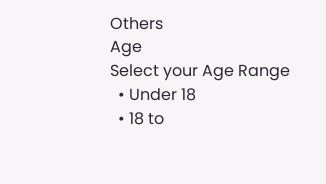Others
Age
Select your Age Range
  • Under 18
  • 18 to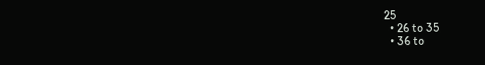25
  • 26 to 35
  • 36 to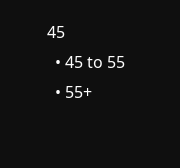45
  • 45 to 55
  • 55+